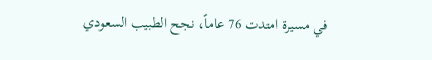في مسيرة امتدت 76 عاماً، نجح الطبيب السعودي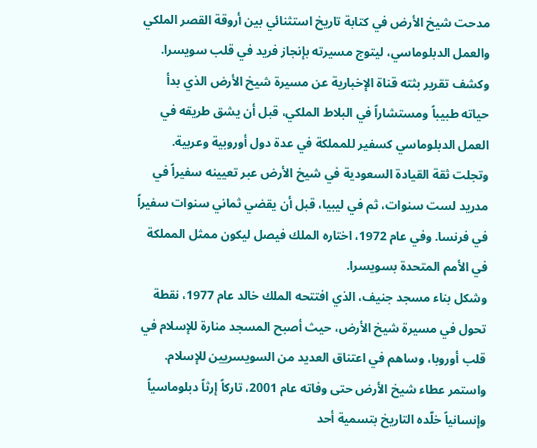مدحت شيخ الأرض في كتابة تاريخ استثنائي بين أروقة القصر الملكي والعمل الدبلوماسي، ليتوج مسيرته بإنجاز فريد في قلب سويسرا.
وكشف تقرير بثته قناة الإخبارية عن مسيرة شيخ الأرض الذي بدأ حياته طبيباً ومستشاراً في البلاط الملكي، قبل أن يشق طريقه في العمل الدبلوماسي كسفير للمملكة في عدة دول أوروبية وعربية.
وتجلت ثقة القيادة السعودية في شيخ الأرض عبر تعيينه سفيراً في مدريد لست سنوات، ثم في ليبيا، قبل أن يقضي ثماني سنوات سفيراً في فرنسا. وفي عام 1972، اختاره الملك فيصل ليكون ممثل المملكة في الأمم المتحدة بسويسرا.
وشكل بناء مسجد جنيف، الذي افتتحه الملك خالد عام 1977، نقطة تحول في مسيرة شيخ الأرض، حيث أصبح المسجد منارة للإسلام في قلب أوروبا، وساهم في اعتناق العديد من السويسريين للإسلام.
واستمر عطاء شيخ الأرض حتى وفاته عام 2001، تاركاً إرثاً دبلوماسياً وإنسانياً خلّده التاريخ بتسمية أحد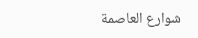شوارع العاصمة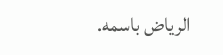الرياض باسمه.